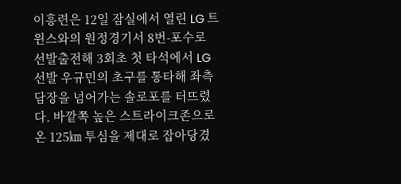이흥련은 12일 잠실에서 열린 LG 트윈스와의 원정경기서 8번-포수로 선발출전해 3회초 첫 타석에서 LG 선발 우규민의 초구를 통타해 좌측 담장을 넘어가는 솔로포를 터뜨렸다. 바깥쪽 높은 스트라이크존으로 온 125㎞ 투심을 제대로 잡아당겼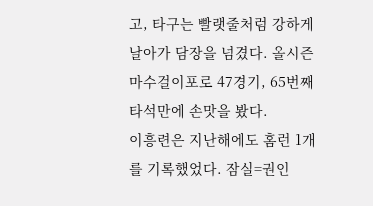고, 타구는 빨랫줄처럼 강하게 날아가 담장을 넘겼다. 올시즌 마수걸이포로 47경기, 65번째 타석만에 손맛을 봤다.
이흥련은 지난해에도 홈런 1개를 기록했었다. 잠실=권인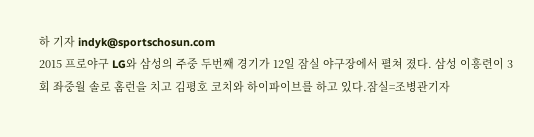하 기자 indyk@sportschosun.com
2015 프로야구 LG와 삼성의 주중 두번째 경기가 12일 잠실 야구장에서 펼쳐 졌다. 삼성 이흥련이 3회 좌중월 솔로 홈런을 치고 김평호 코치와 하이파이브를 하고 있다.잠실=조병관기자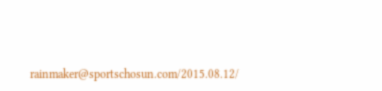rainmaker@sportschosun.com/2015.08.12/